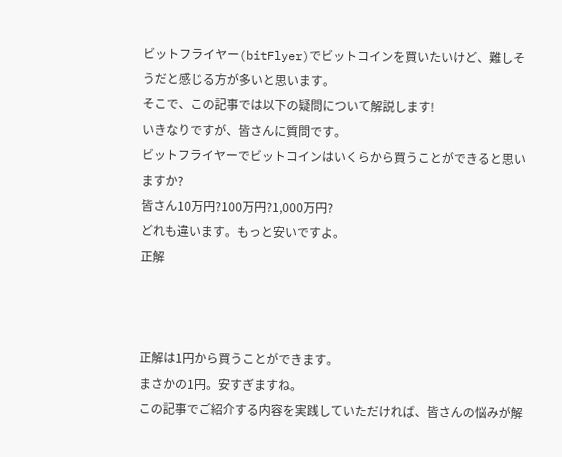ビットフライヤー(bitFlyer)でビットコインを買いたいけど、難しそうだと感じる方が多いと思います。
そこで、この記事では以下の疑問について解説します!
いきなりですが、皆さんに質問です。
ビットフライヤーでビットコインはいくらから買うことができると思いますか?
皆さん10万円?100万円?1,000万円?
どれも違います。もっと安いですよ。
正解



正解は1円から買うことができます。
まさかの1円。安すぎますね。
この記事でご紹介する内容を実践していただければ、皆さんの悩みが解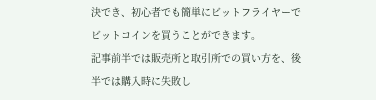決でき、初心者でも簡単にビットフライヤーでビットコインを買うことができます。
記事前半では販売所と取引所での買い方を、後半では購入時に失敗し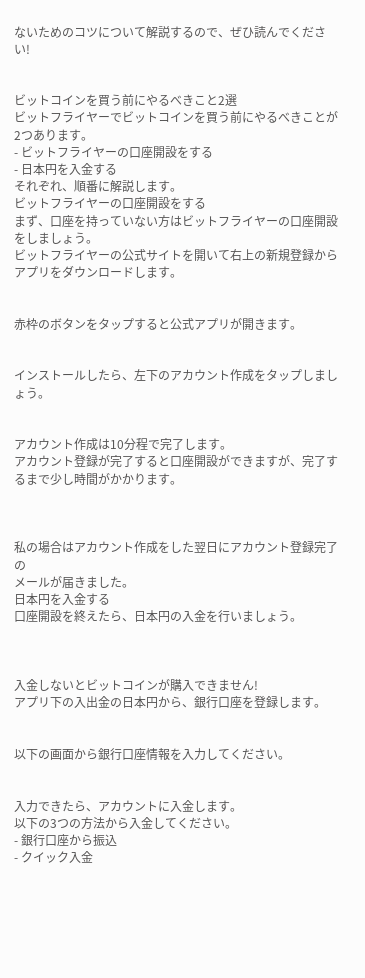ないためのコツについて解説するので、ぜひ読んでください!


ビットコインを買う前にやるべきこと2選
ビットフライヤーでビットコインを買う前にやるべきことが2つあります。
- ビットフライヤーの口座開設をする
- 日本円を入金する
それぞれ、順番に解説します。
ビットフライヤーの口座開設をする
まず、口座を持っていない方はビットフライヤーの口座開設をしましょう。
ビットフライヤーの公式サイトを開いて右上の新規登録からアプリをダウンロードします。


赤枠のボタンをタップすると公式アプリが開きます。


インストールしたら、左下のアカウント作成をタップしましょう。


アカウント作成は10分程で完了します。
アカウント登録が完了すると口座開設ができますが、完了するまで少し時間がかかります。



私の場合はアカウント作成をした翌日にアカウント登録完了の
メールが届きました。
日本円を入金する
口座開設を終えたら、日本円の入金を行いましょう。



入金しないとビットコインが購入できません!
アプリ下の入出金の日本円から、銀行口座を登録します。


以下の画面から銀行口座情報を入力してください。


入力できたら、アカウントに入金します。
以下の3つの方法から入金してください。
- 銀行口座から振込
- クイック入金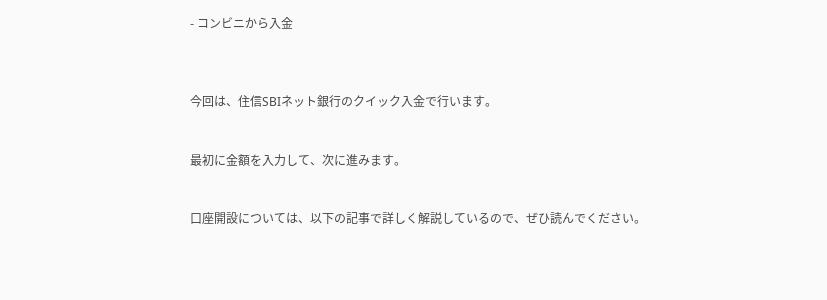- コンビニから入金



今回は、住信SBIネット銀行のクイック入金で行います。


最初に金額を入力して、次に進みます。


口座開設については、以下の記事で詳しく解説しているので、ぜひ読んでください。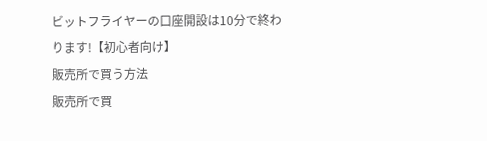ビットフライヤーの口座開設は10分で終わります!【初心者向け】
販売所で買う方法
販売所で買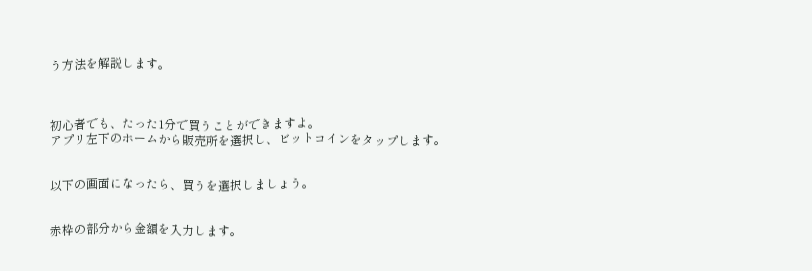う方法を解説します。



初心者でも、たった1分で買うことができますよ。
アプリ左下のホームから販売所を選択し、ビットコインをタップします。


以下の画面になったら、買うを選択しましょう。


赤枠の部分から金額を入力します。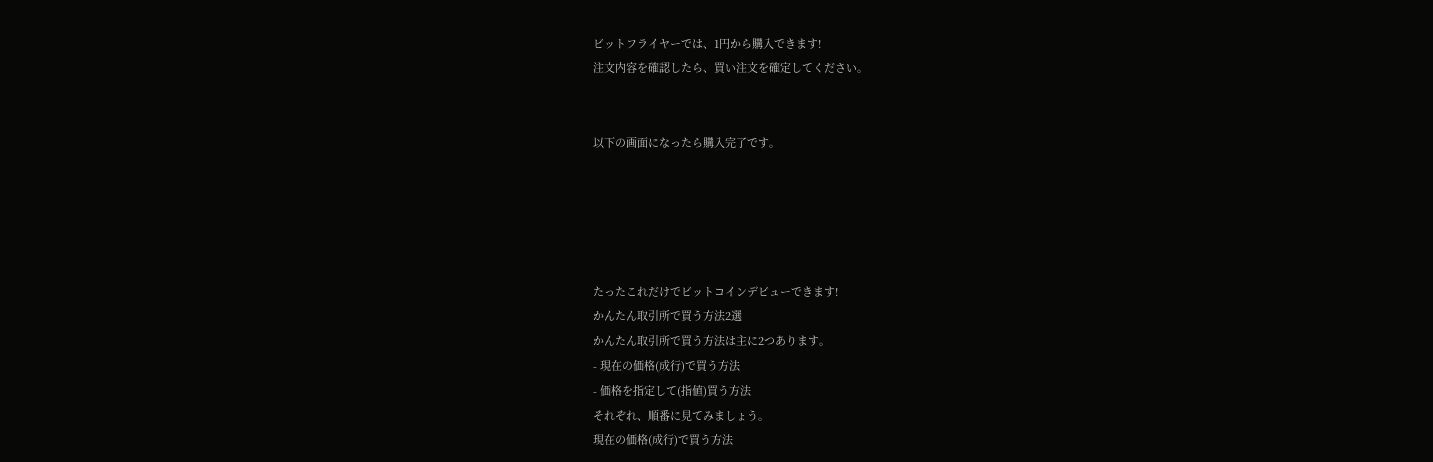ビットフライヤーでは、1円から購入できます!
注文内容を確認したら、買い注文を確定してください。


以下の画面になったら購入完了です。





たったこれだけでビットコインデビューできます!
かんたん取引所で買う方法2選
かんたん取引所で買う方法は主に2つあります。
- 現在の価格(成行)で買う方法
- 価格を指定して(指値)買う方法
それぞれ、順番に見てみましょう。
現在の価格(成行)で買う方法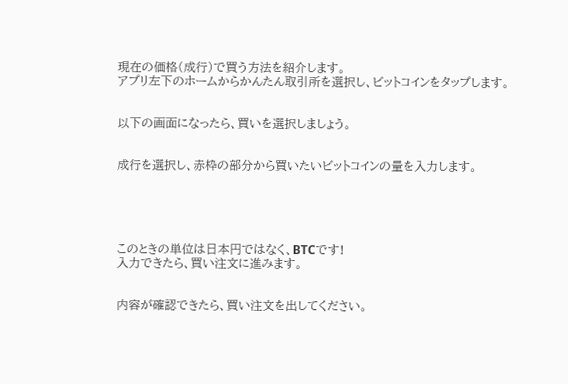現在の価格(成行)で買う方法を紹介します。
アプリ左下のホームからかんたん取引所を選択し、ビットコインをタップします。


以下の画面になったら、買いを選択しましょう。


成行を選択し、赤枠の部分から買いたいビットコインの量を入力します。





このときの単位は日本円ではなく、BTCです!
入力できたら、買い注文に進みます。


内容が確認できたら、買い注文を出してください。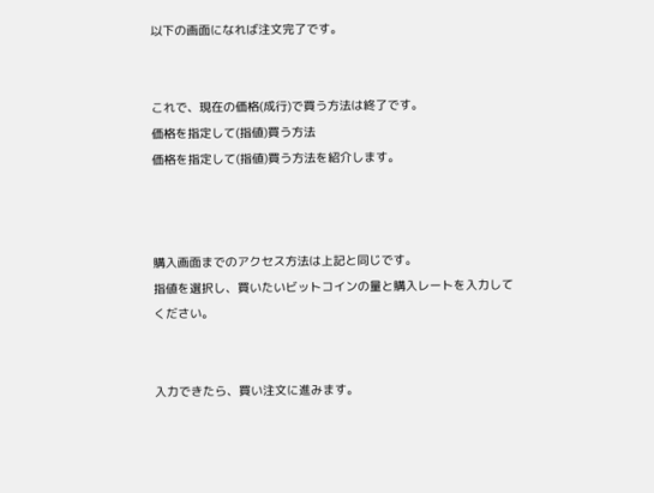以下の画面になれば注文完了です。


これで、現在の価格(成行)で買う方法は終了です。
価格を指定して(指値)買う方法
価格を指定して(指値)買う方法を紹介します。



購入画面までのアクセス方法は上記と同じです。
指値を選択し、買いたいビットコインの量と購入レートを入力してください。


入力できたら、買い注文に進みます。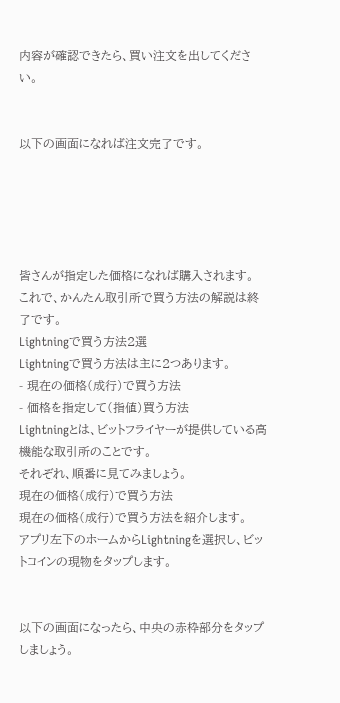内容が確認できたら、買い注文を出してください。


以下の画面になれば注文完了です。





皆さんが指定した価格になれば購入されます。
これで、かんたん取引所で買う方法の解説は終了です。
Lightningで買う方法2選
Lightningで買う方法は主に2つあります。
- 現在の価格(成行)で買う方法
- 価格を指定して(指値)買う方法
Lightningとは、ビットフライヤーが提供している高機能な取引所のことです。
それぞれ、順番に見てみましょう。
現在の価格(成行)で買う方法
現在の価格(成行)で買う方法を紹介します。
アプリ左下のホームからLightningを選択し、ビットコインの現物をタップします。


以下の画面になったら、中央の赤枠部分をタップしましょう。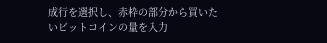成行を選択し、赤枠の部分から買いたいビットコインの量を入力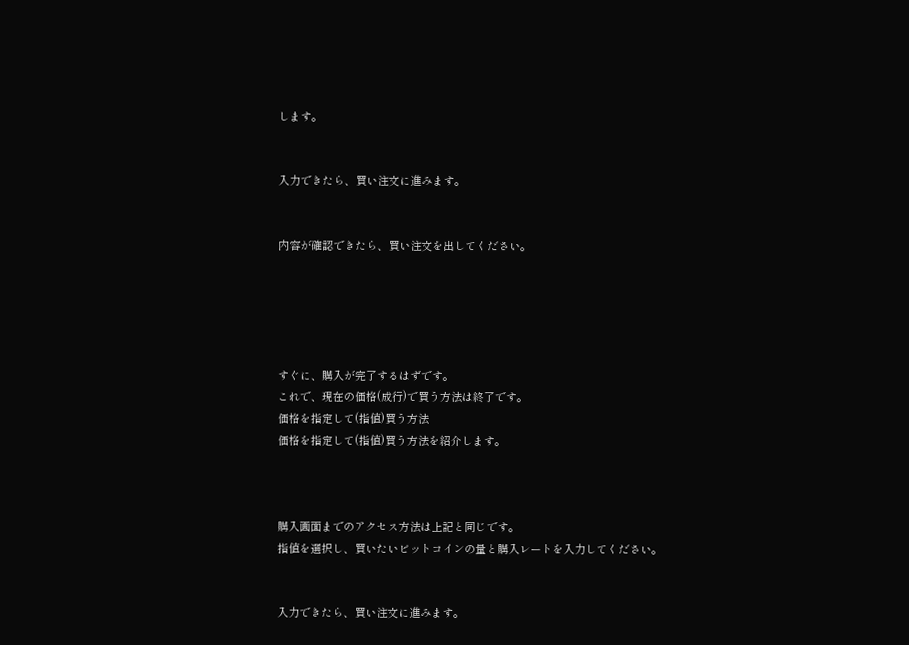します。


入力できたら、買い注文に進みます。


内容が確認できたら、買い注文を出してください。





すぐに、購入が完了するはずです。
これで、現在の価格(成行)で買う方法は終了です。
価格を指定して(指値)買う方法
価格を指定して(指値)買う方法を紹介します。



購入画面までのアクセス方法は上記と同じです。
指値を選択し、買いたいビットコインの量と購入レートを入力してください。


入力できたら、買い注文に進みます。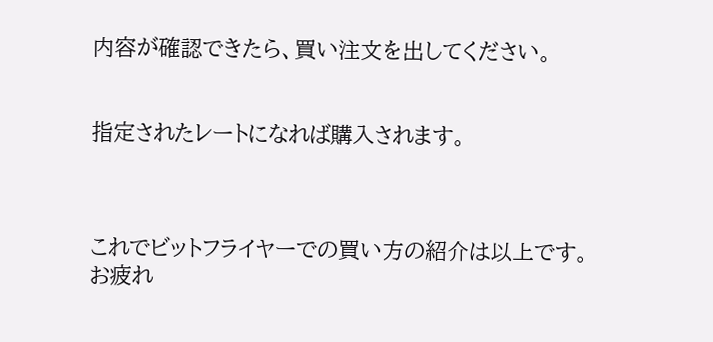内容が確認できたら、買い注文を出してください。


指定されたレートになれば購入されます。



これでビットフライヤーでの買い方の紹介は以上です。
お疲れ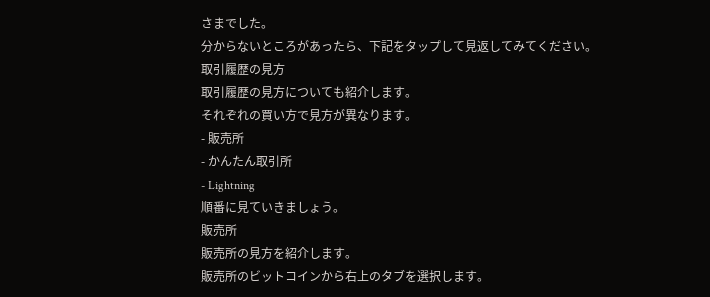さまでした。
分からないところがあったら、下記をタップして見返してみてください。
取引履歴の見方
取引履歴の見方についても紹介します。
それぞれの買い方で見方が異なります。
- 販売所
- かんたん取引所
- Lightning
順番に見ていきましょう。
販売所
販売所の見方を紹介します。
販売所のビットコインから右上のタブを選択します。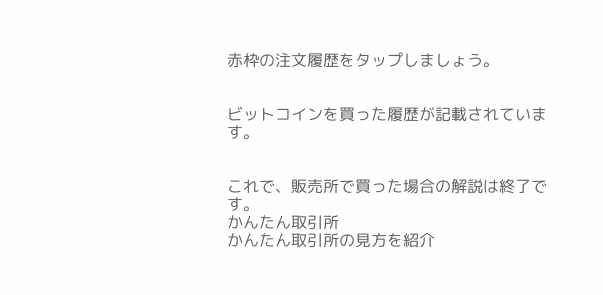赤枠の注文履歴をタップしましょう。


ビットコインを買った履歴が記載されています。


これで、販売所で買った場合の解説は終了です。
かんたん取引所
かんたん取引所の見方を紹介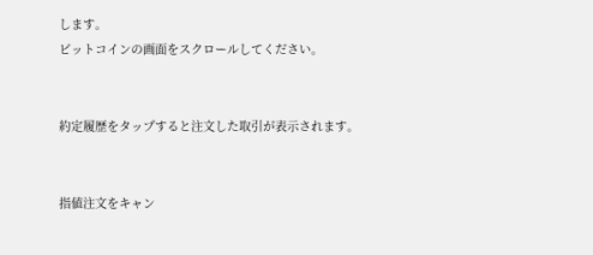します。
ビットコインの画面をスクロールしてください。


約定履歴をタップすると注文した取引が表示されます。


指値注文をキャン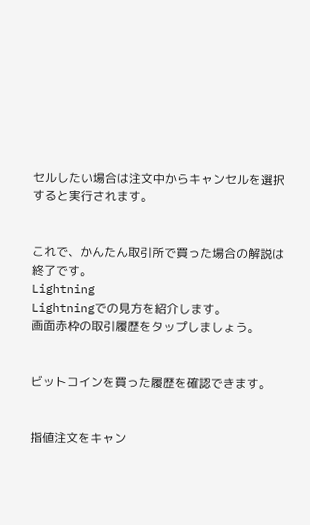セルしたい場合は注文中からキャンセルを選択すると実行されます。


これで、かんたん取引所で買った場合の解説は終了です。
Lightning
Lightningでの見方を紹介します。
画面赤枠の取引履歴をタップしましょう。


ビットコインを買った履歴を確認できます。


指値注文をキャン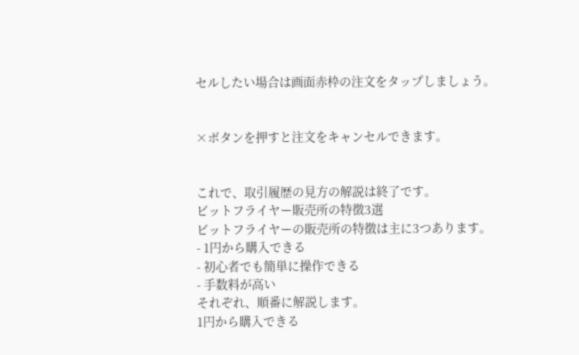セルしたい場合は画面赤枠の注文をタップしましょう。


×ボタンを押すと注文をキャンセルできます。


これで、取引履歴の見方の解説は終了です。
ビットフライヤー販売所の特徴3選
ビットフライヤーの販売所の特徴は主に3つあります。
- 1円から購入できる
- 初心者でも簡単に操作できる
- 手数料が高い
それぞれ、順番に解説します。
1円から購入できる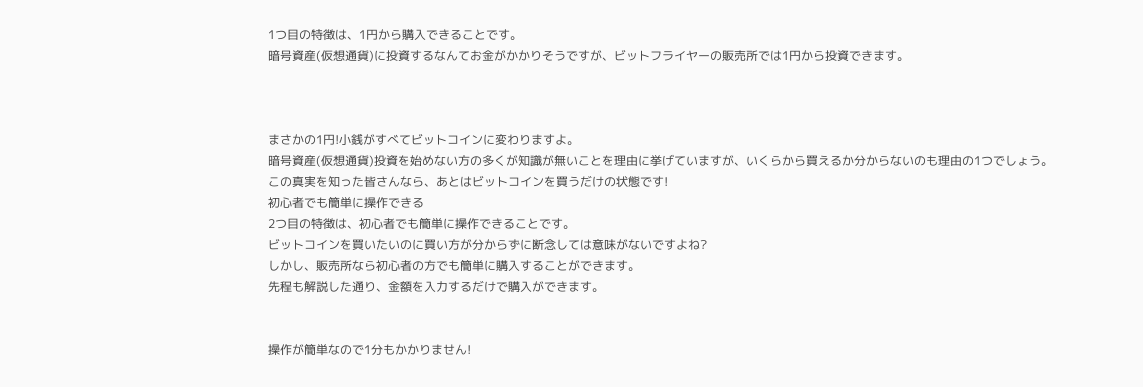1つ目の特徴は、1円から購入できることです。
暗号資産(仮想通貨)に投資するなんてお金がかかりそうですが、ビットフライヤーの販売所では1円から投資できます。



まさかの1円!小銭がすべてビットコインに変わりますよ。
暗号資産(仮想通貨)投資を始めない方の多くが知識が無いことを理由に挙げていますが、いくらから買えるか分からないのも理由の1つでしょう。
この真実を知った皆さんなら、あとはビットコインを買うだけの状態です!
初心者でも簡単に操作できる
2つ目の特徴は、初心者でも簡単に操作できることです。
ビットコインを買いたいのに買い方が分からずに断念しては意味がないですよね?
しかし、販売所なら初心者の方でも簡単に購入することができます。
先程も解説した通り、金額を入力するだけで購入ができます。


操作が簡単なので1分もかかりません!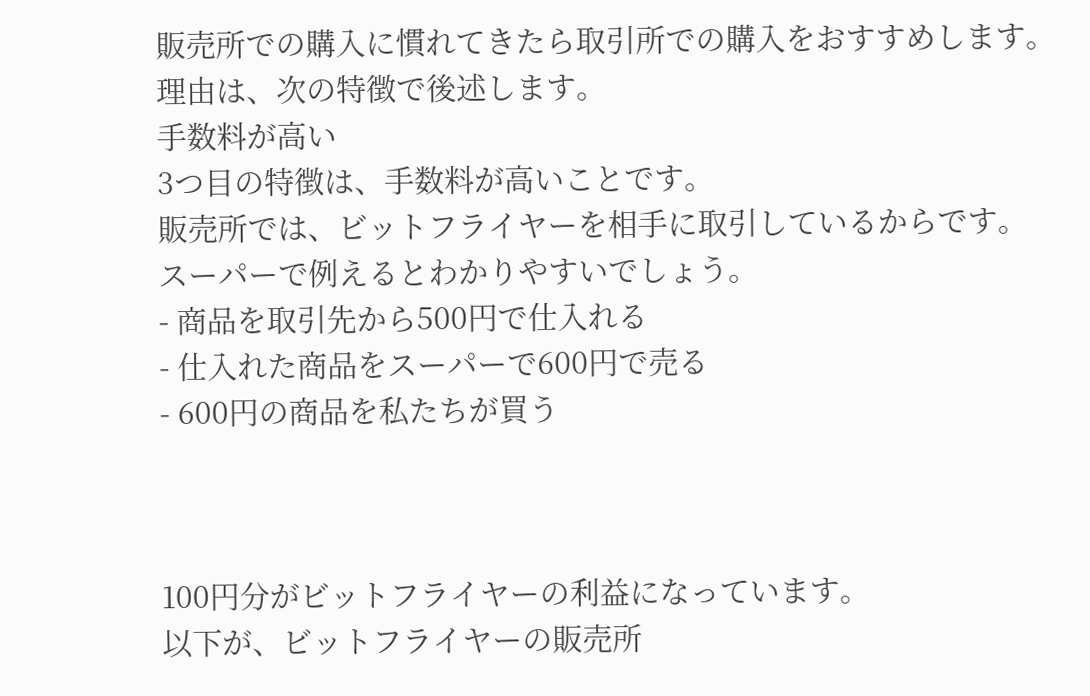販売所での購入に慣れてきたら取引所での購入をおすすめします。
理由は、次の特徴で後述します。
手数料が高い
3つ目の特徴は、手数料が高いことです。
販売所では、ビットフライヤーを相手に取引しているからです。
スーパーで例えるとわかりやすいでしょう。
- 商品を取引先から500円で仕入れる
- 仕入れた商品をスーパーで600円で売る
- 600円の商品を私たちが買う



100円分がビットフライヤーの利益になっています。
以下が、ビットフライヤーの販売所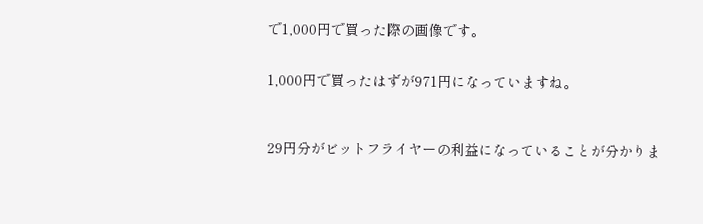で1,000円で買った際の画像です。


1,000円で買ったはずが971円になっていますね。



29円分がビットフライヤーの利益になっていることが分かりま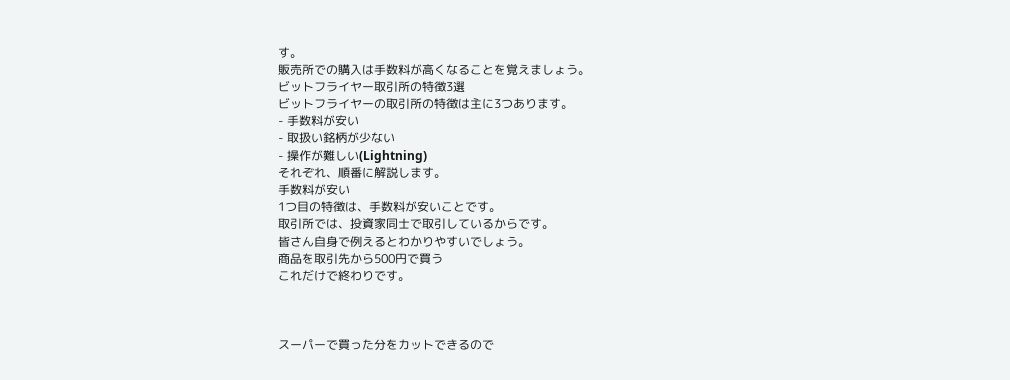す。
販売所での購入は手数料が高くなることを覚えましょう。
ビットフライヤー取引所の特徴3選
ビットフライヤーの取引所の特徴は主に3つあります。
- 手数料が安い
- 取扱い銘柄が少ない
- 操作が難しい(Lightning)
それぞれ、順番に解説します。
手数料が安い
1つ目の特徴は、手数料が安いことです。
取引所では、投資家同士で取引しているからです。
皆さん自身で例えるとわかりやすいでしょう。
商品を取引先から500円で買う
これだけで終わりです。



スーパーで買った分をカットできるので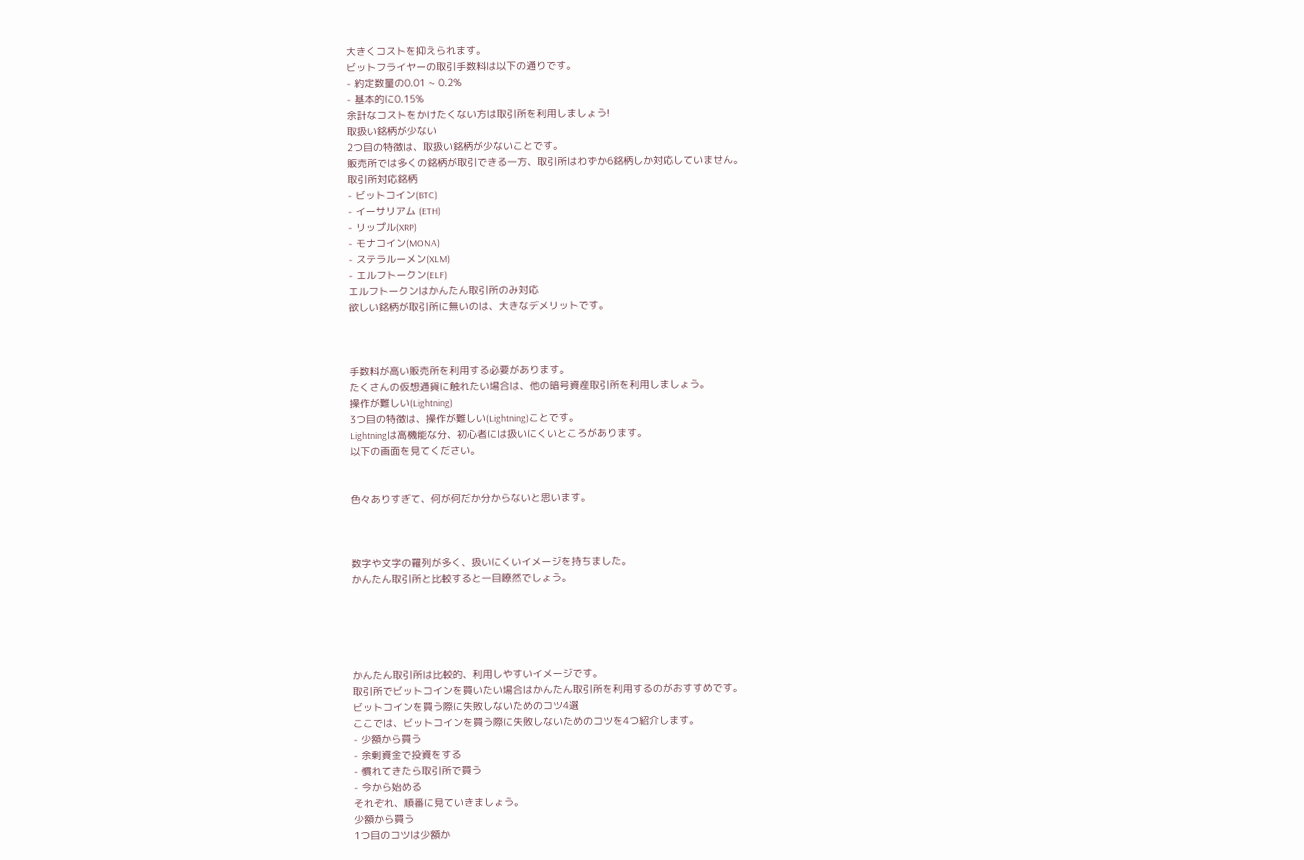大きくコストを抑えられます。
ビットフライヤーの取引手数料は以下の通りです。
- 約定数量の0.01 ~ 0.2%
- 基本的に0.15%
余計なコストをかけたくない方は取引所を利用しましょう!
取扱い銘柄が少ない
2つ目の特徴は、取扱い銘柄が少ないことです。
販売所では多くの銘柄が取引できる一方、取引所はわずか6銘柄しか対応していません。
取引所対応銘柄
- ビットコイン(BTC)
- イーサリアム (ETH)
- リップル(XRP)
- モナコイン(MONA)
- ステラルーメン(XLM)
- エルフトークン(ELF)
エルフトークンはかんたん取引所のみ対応
欲しい銘柄が取引所に無いのは、大きなデメリットです。



手数料が高い販売所を利用する必要があります。
たくさんの仮想通貨に触れたい場合は、他の暗号資産取引所を利用しましょう。
操作が難しい(Lightning)
3つ目の特徴は、操作が難しい(Lightning)ことです。
Lightningは高機能な分、初心者には扱いにくいところがあります。
以下の画面を見てください。


色々ありすぎて、何が何だか分からないと思います。



数字や文字の羅列が多く、扱いにくいイメージを持ちました。
かんたん取引所と比較すると一目瞭然でしょう。





かんたん取引所は比較的、利用しやすいイメージです。
取引所でビットコインを買いたい場合はかんたん取引所を利用するのがおすすめです。
ビットコインを買う際に失敗しないためのコツ4選
ここでは、ビットコインを買う際に失敗しないためのコツを4つ紹介します。
- 少額から買う
- 余剰資金で投資をする
- 慣れてきたら取引所で買う
- 今から始める
それぞれ、順番に見ていきましょう。
少額から買う
1つ目のコツは少額か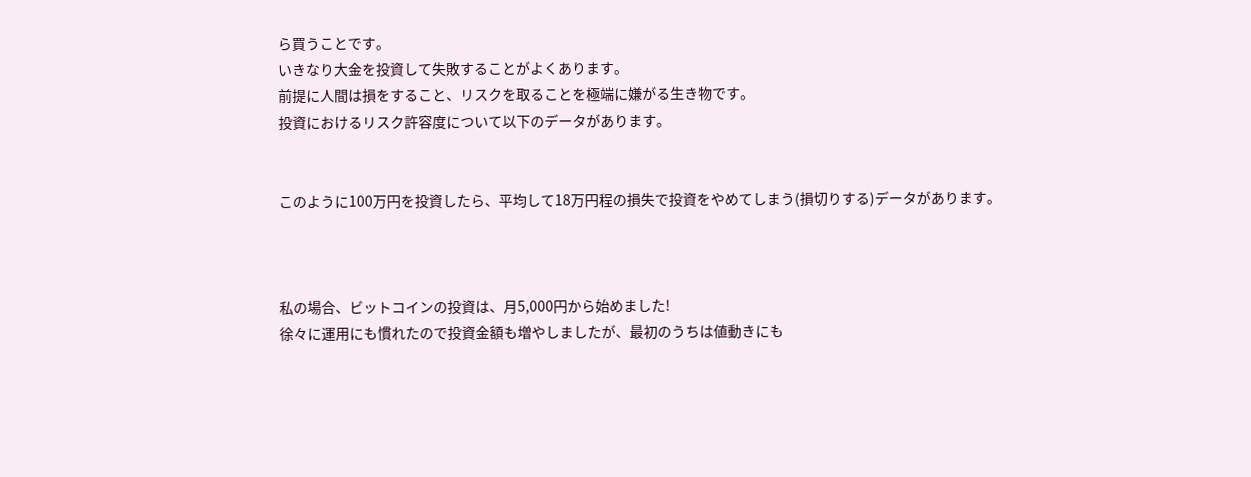ら買うことです。
いきなり大金を投資して失敗することがよくあります。
前提に人間は損をすること、リスクを取ることを極端に嫌がる生き物です。
投資におけるリスク許容度について以下のデータがあります。


このように100万円を投資したら、平均して18万円程の損失で投資をやめてしまう(損切りする)データがあります。



私の場合、ビットコインの投資は、月5,000円から始めました!
徐々に運用にも慣れたので投資金額も増やしましたが、最初のうちは値動きにも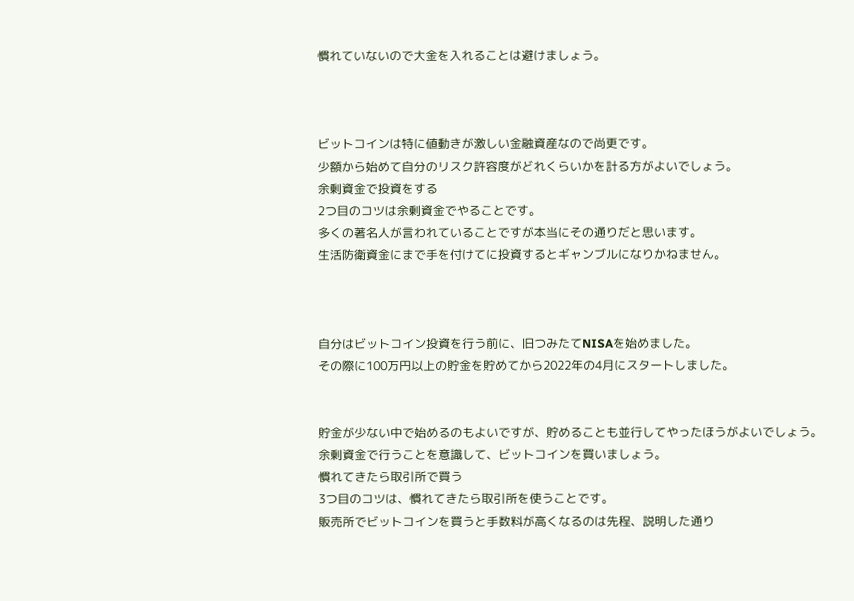慣れていないので大金を入れることは避けましょう。



ビットコインは特に値動きが激しい金融資産なので尚更です。
少額から始めて自分のリスク許容度がどれくらいかを計る方がよいでしょう。
余剰資金で投資をする
2つ目のコツは余剰資金でやることです。
多くの著名人が言われていることですが本当にその通りだと思います。
生活防衛資金にまで手を付けてに投資するとギャンブルになりかねません。



自分はビットコイン投資を行う前に、旧つみたてNISAを始めました。
その際に100万円以上の貯金を貯めてから2022年の4月にスタートしました。


貯金が少ない中で始めるのもよいですが、貯めることも並行してやったほうがよいでしょう。
余剰資金で行うことを意識して、ビットコインを買いましょう。
慣れてきたら取引所で買う
3つ目のコツは、慣れてきたら取引所を使うことです。
販売所でビットコインを買うと手数料が高くなるのは先程、説明した通り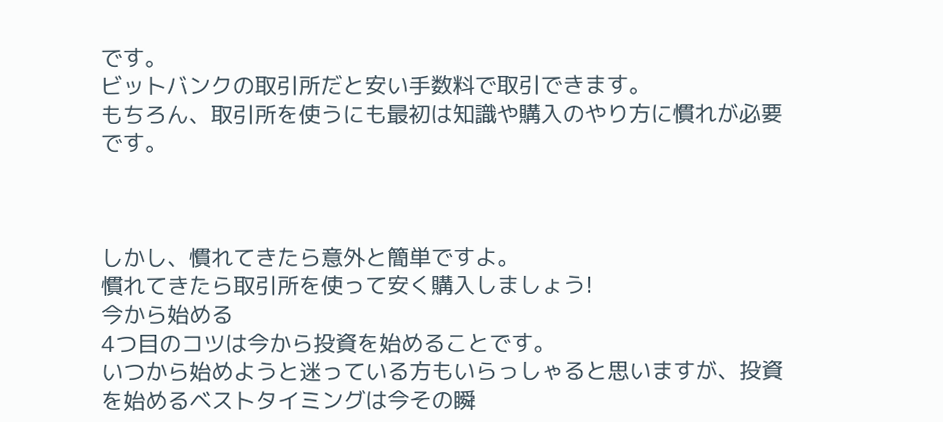です。
ビットバンクの取引所だと安い手数料で取引できます。
もちろん、取引所を使うにも最初は知識や購入のやり方に慣れが必要です。



しかし、慣れてきたら意外と簡単ですよ。
慣れてきたら取引所を使って安く購入しましょう!
今から始める
4つ目のコツは今から投資を始めることです。
いつから始めようと迷っている方もいらっしゃると思いますが、投資を始めるベストタイミングは今その瞬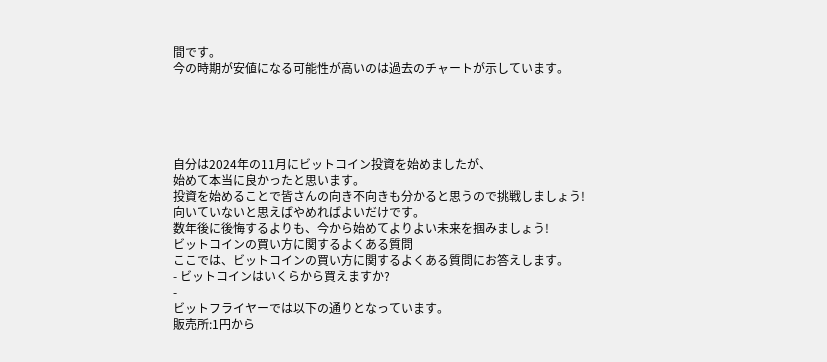間です。
今の時期が安値になる可能性が高いのは過去のチャートが示しています。





自分は2024年の11月にビットコイン投資を始めましたが、
始めて本当に良かったと思います。
投資を始めることで皆さんの向き不向きも分かると思うので挑戦しましょう!
向いていないと思えばやめればよいだけです。
数年後に後悔するよりも、今から始めてよりよい未来を掴みましょう!
ビットコインの買い方に関するよくある質問
ここでは、ビットコインの買い方に関するよくある質問にお答えします。
- ビットコインはいくらから買えますか?
-
ビットフライヤーでは以下の通りとなっています。
販売所:1円から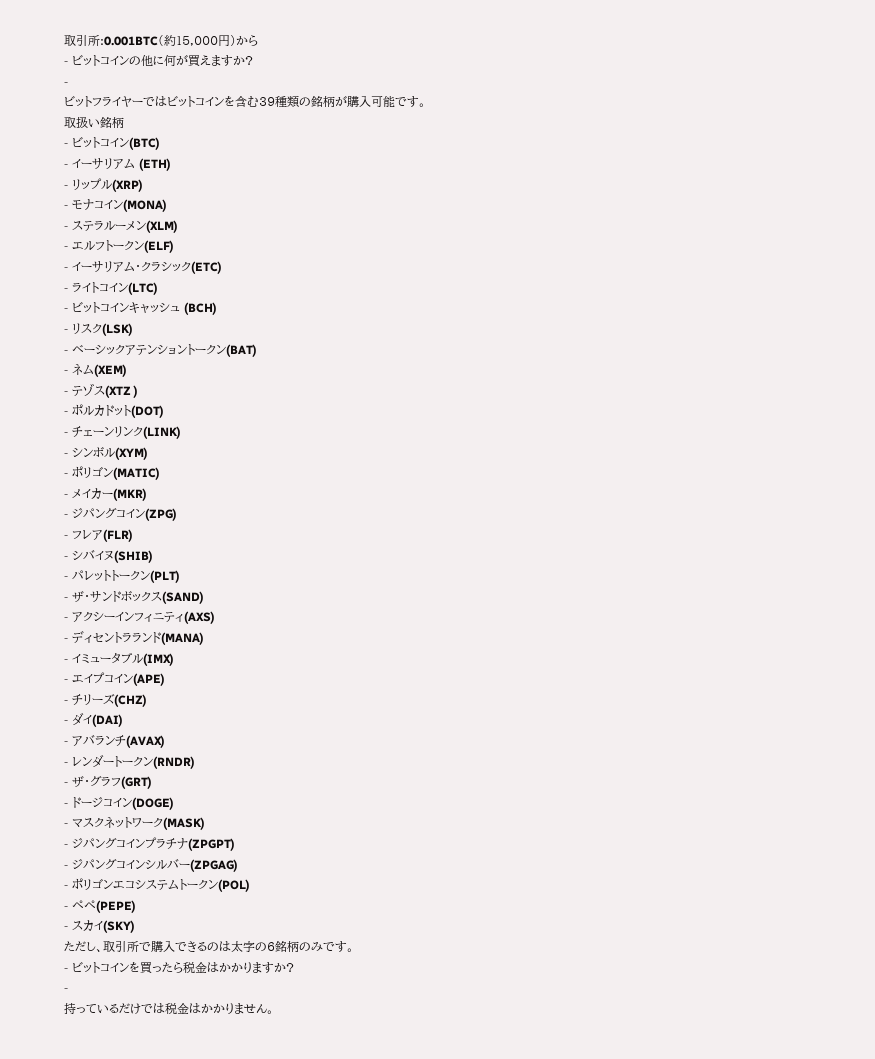取引所:0.001BTC(約15,000円)から
- ビットコインの他に何が買えますか?
-
ビットフライヤーではビットコインを含む39種類の銘柄が購入可能です。
取扱い銘柄
- ビットコイン(BTC)
- イーサリアム (ETH)
- リップル(XRP)
- モナコイン(MONA)
- ステラルーメン(XLM)
- エルフトークン(ELF)
- イーサリアム・クラシック(ETC)
- ライトコイン(LTC)
- ビットコインキャッシュ (BCH)
- リスク(LSK)
- ベーシックアテンショントークン(BAT)
- ネム(XEM)
- テゾス(XTZ )
- ポルカドット(DOT)
- チェーンリンク(LINK)
- シンボル(XYM)
- ポリゴン(MATIC)
- メイカー(MKR)
- ジパングコイン(ZPG)
- フレア(FLR)
- シバイヌ(SHIB)
- パレットトークン(PLT)
- ザ・サンドボックス(SAND)
- アクシーインフィニティ(AXS)
- ディセントラランド(MANA)
- イミュータブル(IMX)
- エイプコイン(APE)
- チリーズ(CHZ)
- ダイ(DAI)
- アバランチ(AVAX)
- レンダートークン(RNDR)
- ザ・グラフ(GRT)
- ドージコイン(DOGE)
- マスクネットワーク(MASK)
- ジパングコインプラチナ(ZPGPT)
- ジパングコインシルバー(ZPGAG)
- ポリゴンエコシステムトークン(POL)
- ペペ(PEPE)
- スカイ(SKY)
ただし、取引所で購入できるのは太字の6銘柄のみです。
- ビットコインを買ったら税金はかかりますか?
-
持っているだけでは税金はかかりません。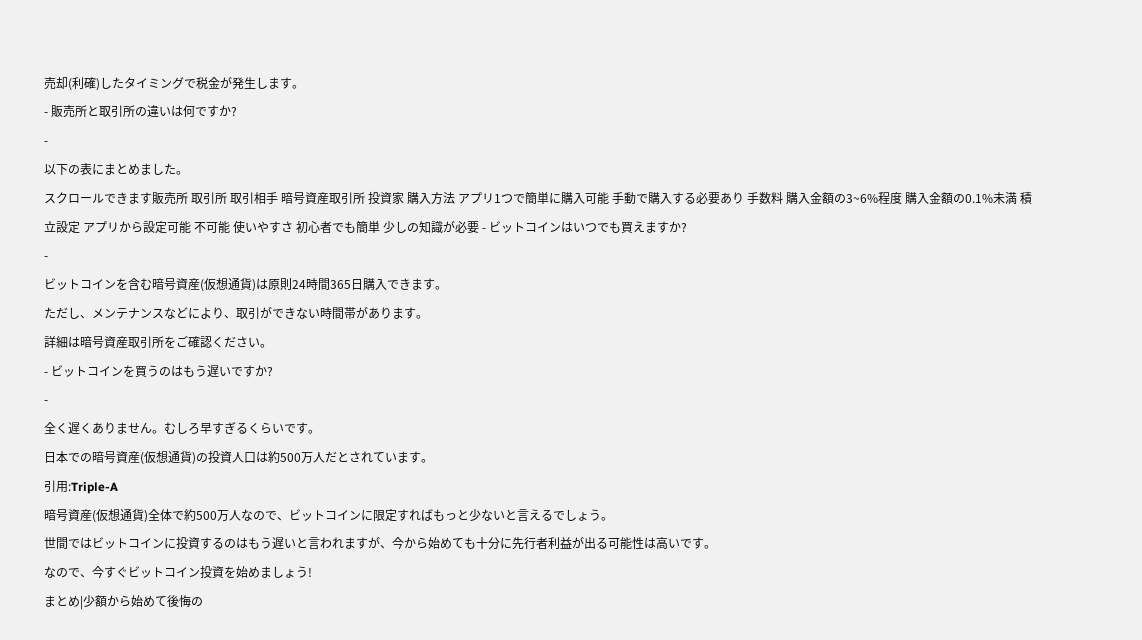売却(利確)したタイミングで税金が発生します。
- 販売所と取引所の違いは何ですか?
-
以下の表にまとめました。
スクロールできます販売所 取引所 取引相手 暗号資産取引所 投資家 購入方法 アプリ1つで簡単に購入可能 手動で購入する必要あり 手数料 購入金額の3~6%程度 購入金額の0.1%未満 積立設定 アプリから設定可能 不可能 使いやすさ 初心者でも簡単 少しの知識が必要 - ビットコインはいつでも買えますか?
-
ビットコインを含む暗号資産(仮想通貨)は原則24時間365日購入できます。
ただし、メンテナンスなどにより、取引ができない時間帯があります。
詳細は暗号資産取引所をご確認ください。
- ビットコインを買うのはもう遅いですか?
-
全く遅くありません。むしろ早すぎるくらいです。
日本での暗号資産(仮想通貨)の投資人口は約500万人だとされています。
引用:Triple-A
暗号資産(仮想通貨)全体で約500万人なので、ビットコインに限定すればもっと少ないと言えるでしょう。
世間ではビットコインに投資するのはもう遅いと言われますが、今から始めても十分に先行者利益が出る可能性は高いです。
なので、今すぐビットコイン投資を始めましょう!
まとめ|少額から始めて後悔の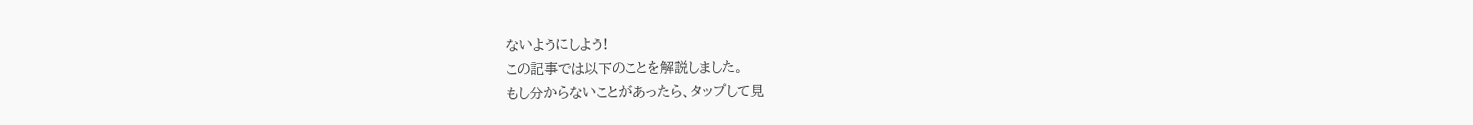ないようにしよう!
この記事では以下のことを解説しました。
もし分からないことがあったら、タップして見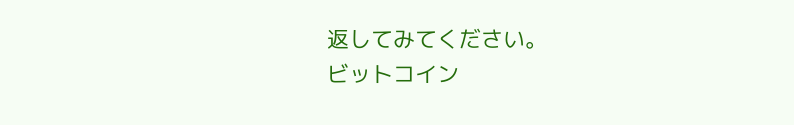返してみてください。
ビットコイン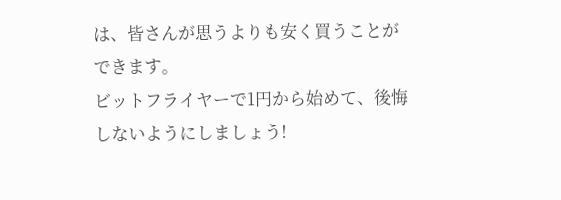は、皆さんが思うよりも安く買うことができます。
ビットフライヤーで1円から始めて、後悔しないようにしましょう!